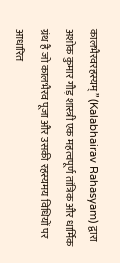कालभैरवरहस्यम्” (Kalabhairav Rahasyam) द्वारा अशोक कुमार गौड़ शास्त्री एक महत्वपूर्ण तांत्रिक और धार्मिक ग्रंथ है जो कालभैरव पूजा और उसकी रहस्यमय विधियों पर आधारित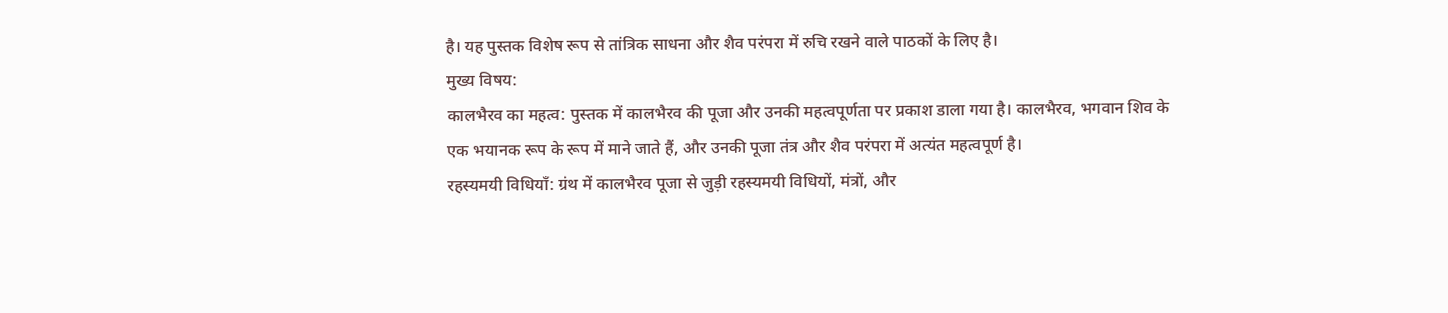है। यह पुस्तक विशेष रूप से तांत्रिक साधना और शैव परंपरा में रुचि रखने वाले पाठकों के लिए है।
मुख्य विषय:
कालभैरव का महत्व: पुस्तक में कालभैरव की पूजा और उनकी महत्वपूर्णता पर प्रकाश डाला गया है। कालभैरव, भगवान शिव के एक भयानक रूप के रूप में माने जाते हैं, और उनकी पूजा तंत्र और शैव परंपरा में अत्यंत महत्वपूर्ण है।
रहस्यमयी विधियाँ: ग्रंथ में कालभैरव पूजा से जुड़ी रहस्यमयी विधियों, मंत्रों, और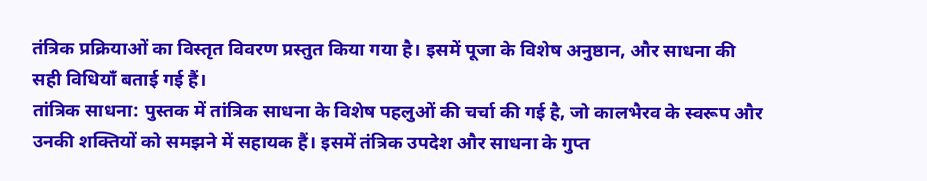तंत्रिक प्रक्रियाओं का विस्तृत विवरण प्रस्तुत किया गया है। इसमें पूजा के विशेष अनुष्ठान, और साधना की सही विधियाँ बताई गई हैं।
तांत्रिक साधना: पुस्तक में तांत्रिक साधना के विशेष पहलुओं की चर्चा की गई है, जो कालभैरव के स्वरूप और उनकी शक्तियों को समझने में सहायक हैं। इसमें तंत्रिक उपदेश और साधना के गुप्त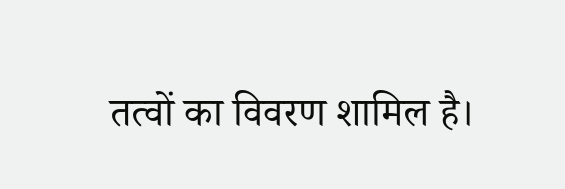तत्वों का विवरण शामिल है।